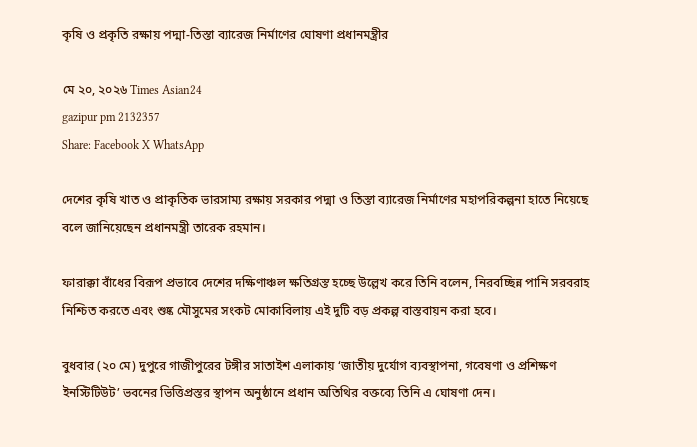কৃষি ও প্রকৃতি রক্ষায় পদ্মা-তিস্তা ব্যারেজ নির্মাণের ঘোষণা প্রধানমন্ত্রীর

মে ২০, ২০২৬ Times Asian24
gazipur pm 2132357
Share: Facebook X WhatsApp

দেশের কৃষি খাত ও প্রাকৃতিক ভারসাম্য রক্ষায় সরকার পদ্মা ও তিস্তা ব্যারেজ নির্মাণের মহাপরিকল্পনা হাতে নিয়েছে বলে জানিয়েছেন প্রধানমন্ত্রী তারেক রহমান।

ফারাক্কা বাঁধের বিরূপ প্রভাবে দেশের দক্ষিণাঞ্চল ক্ষতিগ্রস্ত হচ্ছে উল্লেখ করে তিনি বলেন, নিরবচ্ছিন্ন পানি সরবরাহ নিশ্চিত করতে এবং শুষ্ক মৌসুমের সংকট মোকাবিলায় এই দুটি বড় প্রকল্প বাস্তবায়ন করা হবে।

বুধবার (২০ মে) দুপুরে গাজীপুরের টঙ্গীর সাতাইশ এলাকায় ‘জাতীয় দুর্যোগ ব্যবস্থাপনা, গবেষণা ও প্রশিক্ষণ ইনস্টিটিউট’ ভবনের ভিত্তিপ্রস্তর স্থাপন অনুষ্ঠানে প্রধান অতিথির বক্তব্যে তিনি এ ঘোষণা দেন।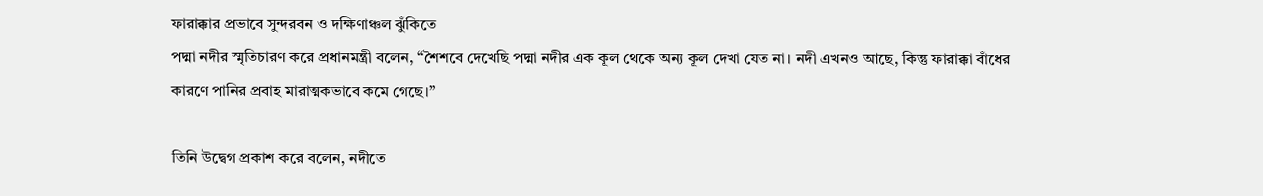ফারাক্কার প্রভাবে সুন্দরবন ও দক্ষিণাঞ্চল ঝুঁকিতে
পদ্মা নদীর স্মৃতিচারণ করে প্রধানমন্ত্রী বলেন, “শৈশবে দেখেছি পদ্মা নদীর এক কূল থেকে অন্য কূল দেখা যেত না। নদী এখনও আছে, কিন্তু ফারাক্কা বাঁধের কারণে পানির প্রবাহ মারাত্মকভাবে কমে গেছে।”

তিনি উদ্বেগ প্রকাশ করে বলেন, নদীতে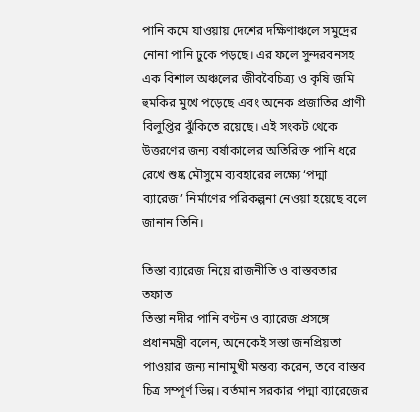পানি কমে যাওয়ায় দেশের দক্ষিণাঞ্চলে সমুদ্রের নোনা পানি ঢুকে পড়ছে। এর ফলে সুন্দরবনসহ এক বিশাল অঞ্চলের জীববৈচিত্র্য ও কৃষি জমি হুমকির মুখে পড়েছে এবং অনেক প্রজাতির প্রাণী বিলুপ্তির ঝুঁকিতে রয়েছে। এই সংকট থেকে উত্তরণের জন্য বর্ষাকালের অতিরিক্ত পানি ধরে রেখে শুষ্ক মৌসুমে ব্যবহারের লক্ষ্যে ‘পদ্মা ব্যারেজ’ নির্মাণের পরিকল্পনা নেওয়া হয়েছে বলে জানান তিনি।

তিস্তা ব্যারেজ নিয়ে রাজনীতি ও বাস্তবতার তফাত
তিস্তা নদীর পানি বণ্টন ও ব্যারেজ প্রসঙ্গে প্রধানমন্ত্রী বলেন, অনেকেই সস্তা জনপ্রিয়তা পাওয়ার জন্য নানামুখী মন্তব্য করেন, তবে বাস্তব চিত্র সম্পূর্ণ ভিন্ন। বর্তমান সরকার পদ্মা ব্যারেজের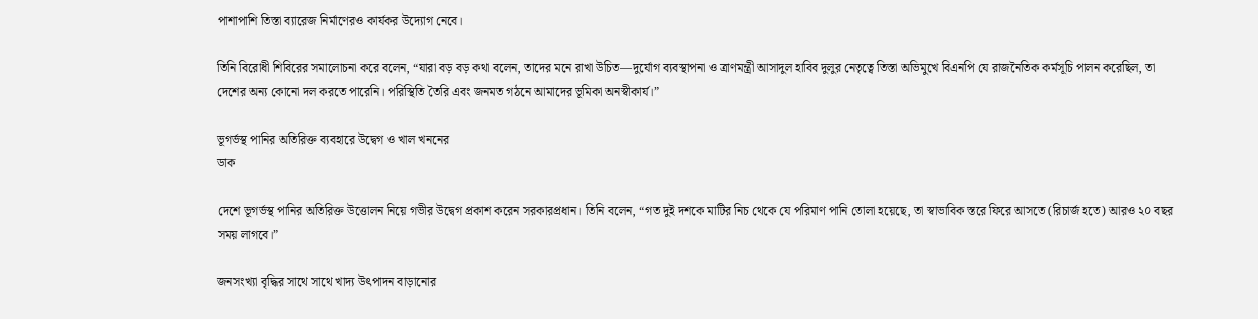পাশাপাশি তিস্তা ব্যারেজ নির্মাণেরও কার্যকর উদ্যোগ নেবে।

তিনি বিরোধী শিবিরের সমালোচনা করে বলেন, “যারা বড় বড় কথা বলেন, তাদের মনে রাখা উচিত—দুর্যোগ ব্যবস্থাপনা ও ত্রাণমন্ত্রী আসাদুল হাবিব দুলুর নেতৃত্বে তিস্তা অভিমুখে বিএনপি যে রাজনৈতিক কর্মসূচি পালন করেছিল, তা দেশের অন্য কোনো দল করতে পারেনি। পরিস্থিতি তৈরি এবং জনমত গঠনে আমাদের ভূমিকা অনস্বীকার্য।”

ভূগর্ভস্থ পানির অতিরিক্ত ব্যবহারে উদ্বেগ ও খাল খননের
ডাক

দেশে ভূগর্ভস্থ পানির অতিরিক্ত উত্তোলন নিয়ে গভীর উদ্বেগ প্রকাশ করেন সরকারপ্রধান। তিনি বলেন, “গত দুই দশকে মাটির নিচ থেকে যে পরিমাণ পানি তোলা হয়েছে, তা স্বাভাবিক স্তরে ফিরে আসতে (রিচার্জ হতে) আরও ২০ বছর সময় লাগবে।”

জনসংখ্যা বৃদ্ধির সাথে সাথে খাদ্য উৎপাদন বাড়ানোর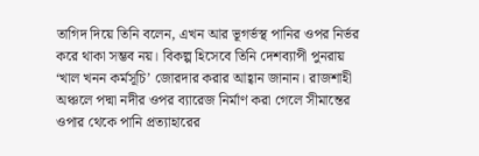তাগিদ দিয়ে তিনি বলেন, এখন আর ভূগর্ভস্থ পানির ওপর নির্ভর করে থাকা সম্ভব নয়। বিকল্প হিসেবে তিনি দেশব্যাপী পুনরায় ‘খাল খনন কর্মসূচি’ জোরদার করার আহ্বান জানান। রাজশাহী অঞ্চলে পদ্মা নদীর ওপর ব্যারেজ নির্মাণ করা গেলে সীমান্তের ওপার থেকে পানি প্রত্যাহারের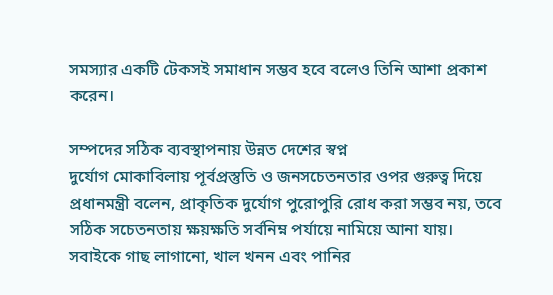সমস্যার একটি টেকসই সমাধান সম্ভব হবে বলেও তিনি আশা প্রকাশ করেন।

সম্পদের সঠিক ব্যবস্থাপনায় উন্নত দেশের স্বপ্ন
দুর্যোগ মোকাবিলায় পূর্বপ্রস্তুতি ও জনসচেতনতার ওপর গুরুত্ব দিয়ে প্রধানমন্ত্রী বলেন, প্রাকৃতিক দুর্যোগ পুরোপুরি রোধ করা সম্ভব নয়, তবে সঠিক সচেতনতায় ক্ষয়ক্ষতি সর্বনিম্ন পর্যায়ে নামিয়ে আনা যায়। সবাইকে গাছ লাগানো, খাল খনন এবং পানির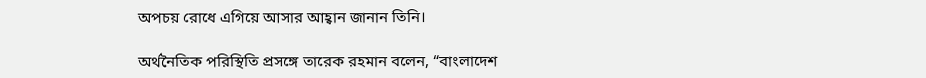অপচয় রোধে এগিয়ে আসার আহ্বান জানান তিনি।

অর্থনৈতিক পরিস্থিতি প্রসঙ্গে তারেক রহমান বলেন, “বাংলাদেশ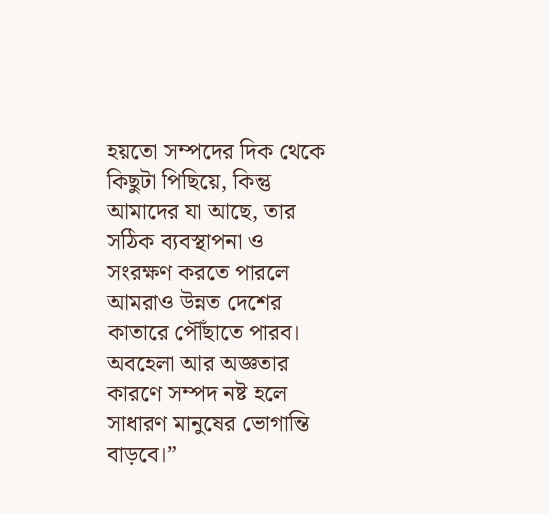হয়তো সম্পদের দিক থেকে কিছুটা পিছিয়ে, কিন্তু আমাদের যা আছে, তার সঠিক ব্যবস্থাপনা ও সংরক্ষণ করতে পারলে আমরাও উন্নত দেশের কাতারে পৌঁছাতে পারব। অবহেলা আর অজ্ঞতার কারণে সম্পদ নষ্ট হলে সাধারণ মানুষের ভোগান্তি বাড়বে।”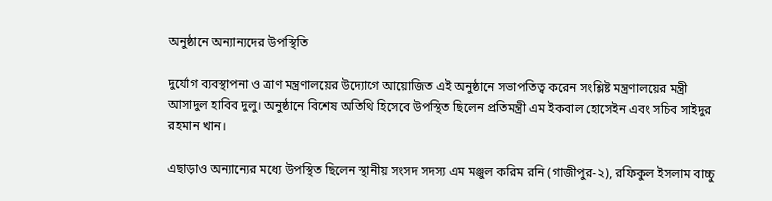অনুষ্ঠানে অন্যান্যদের উপস্থিতি

দুর্যোগ ব্যবস্থাপনা ও ত্রাণ মন্ত্রণালয়ের উদ্যোগে আয়োজিত এই অনুষ্ঠানে সভাপতিত্ব করেন সংশ্লিষ্ট মন্ত্রণালয়ের মন্ত্রী আসাদুল হাবিব দুলু। অনুষ্ঠানে বিশেষ অতিথি হিসেবে উপস্থিত ছিলেন প্রতিমন্ত্রী এম ইকবাল হোসেইন এবং সচিব সাইদুর রহমান খান।

এছাড়াও অন্যান্যের মধ্যে উপস্থিত ছিলেন স্থানীয় সংসদ সদস্য এম মঞ্জুল করিম রনি (গাজীপুর-২), রফিকুল ইসলাম বাচ্চু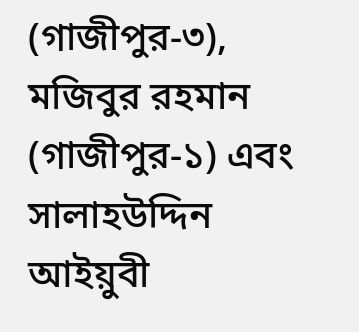(গাজীপুর-৩), মজিবুর রহমান (গাজীপুর-১) এবং সালাহউদ্দিন আইয়ুবী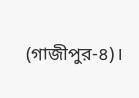(গাজীপুর-৪)।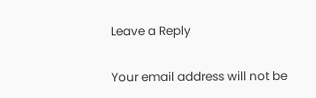Leave a Reply

Your email address will not be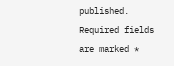published. Required fields are marked *